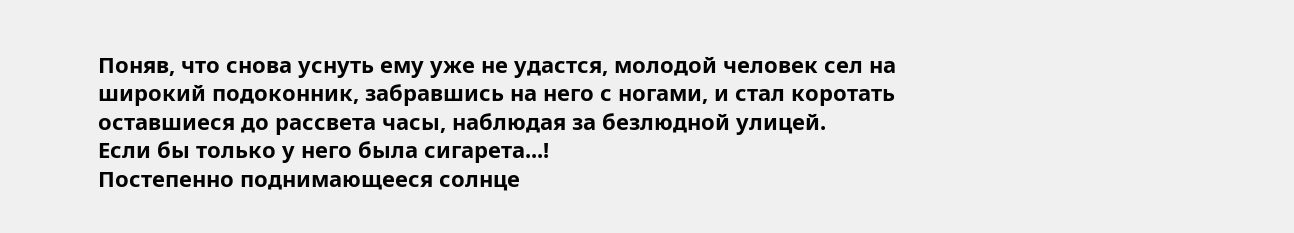Поняв, что снова уснуть ему уже не удастся, молодой человек сел на широкий подоконник, забравшись на него с ногами, и стал коротать оставшиеся до рассвета часы, наблюдая за безлюдной улицей.
Если бы только у него была сигарета...!
Постепенно поднимающееся солнце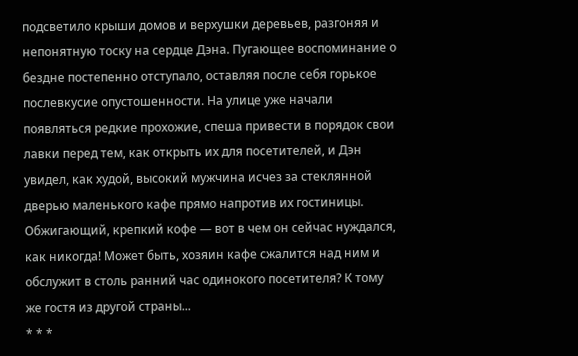подсветило крыши домов и верхушки деревьев, разгоняя и непонятную тоску на сердце Дэна. Пугающее воспоминание о бездне постепенно отступало, оставляя после себя горькое послевкусие опустошенности. На улице уже начали появляться редкие прохожие, спеша привести в порядок свои лавки перед тем, как открыть их для посетителей, и Дэн увидел, как худой, высокий мужчина исчез за стеклянной дверью маленького кафе прямо напротив их гостиницы.
Обжигающий, крепкий кофе — вот в чем он сейчас нуждался, как никогда! Может быть, хозяин кафе сжалится над ним и обслужит в столь ранний час одинокого посетителя? К тому же гостя из другой страны...
* * *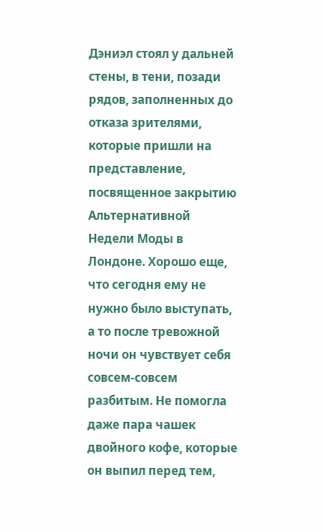Дэниэл стоял у дальней стены, в тени, позади рядов, заполненных до отказа зрителями, которые пришли на представление, посвященное закрытию Альтернативной Недели Моды в Лондоне. Хорошо еще, что сегодня ему не нужно было выступать, а то после тревожной ночи он чувствует себя совсем-совсем разбитым. Не помогла даже пара чашек двойного кофе, которые он выпил перед тем,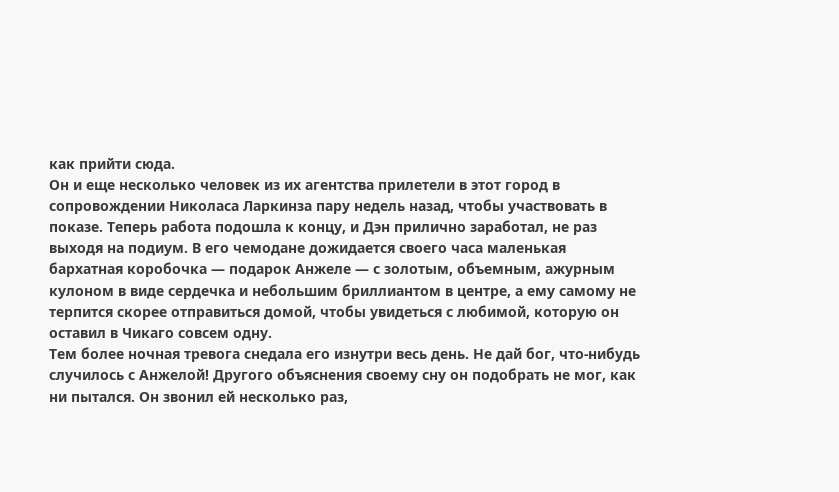как прийти сюда.
Он и еще несколько человек из их агентства прилетели в этот город в сопровождении Николаса Ларкинза пару недель назад, чтобы участвовать в показе. Теперь работа подошла к концу, и Дэн прилично заработал, не раз выходя на подиум. В его чемодане дожидается своего часа маленькая бархатная коробочка — подарок Анжеле — с золотым, объемным, ажурным кулоном в виде сердечка и небольшим бриллиантом в центре, а ему самому не терпится скорее отправиться домой, чтобы увидеться с любимой, которую он оставил в Чикаго совсем одну.
Тем более ночная тревога снедала его изнутри весь день. Не дай бог, что-нибудь случилось с Анжелой! Другого объяснения своему сну он подобрать не мог, как ни пытался. Он звонил ей несколько раз,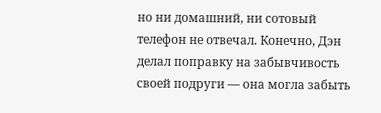но ни домашний, ни сотовый телефон не отвечал. Конечно, Дэн делал поправку на забывчивость своей подруги — она могла забыть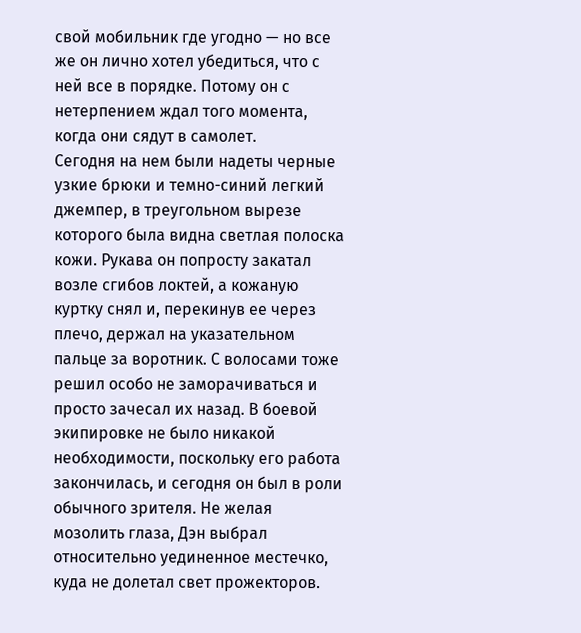свой мобильник где угодно — но все же он лично хотел убедиться, что с ней все в порядке. Потому он с нетерпением ждал того момента, когда они сядут в самолет.
Сегодня на нем были надеты черные узкие брюки и темно-синий легкий джемпер, в треугольном вырезе которого была видна светлая полоска кожи. Рукава он попросту закатал возле сгибов локтей, а кожаную куртку снял и, перекинув ее через плечо, держал на указательном пальце за воротник. С волосами тоже решил особо не заморачиваться и просто зачесал их назад. В боевой экипировке не было никакой необходимости, поскольку его работа закончилась, и сегодня он был в роли обычного зрителя. Не желая мозолить глаза, Дэн выбрал относительно уединенное местечко, куда не долетал свет прожекторов.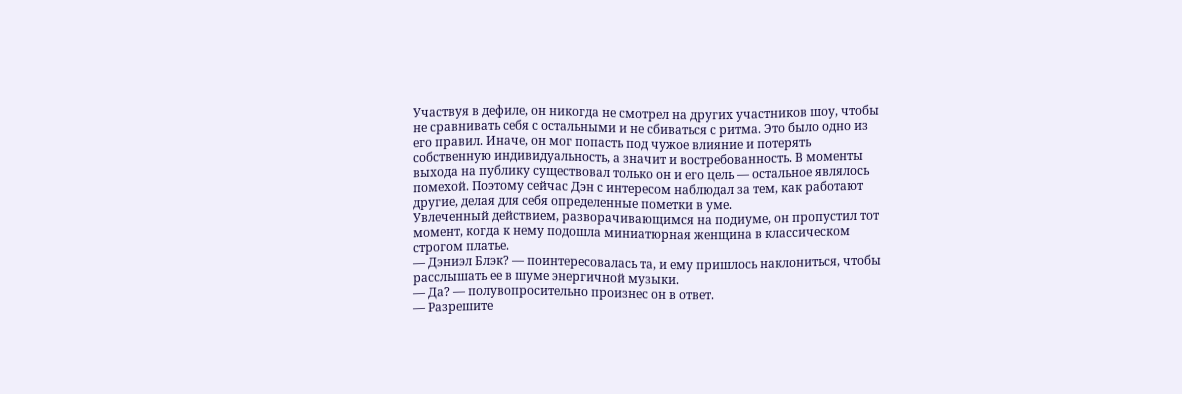Участвуя в дефиле, он никогда не смотрел на других участников шоу, чтобы не сравнивать себя с остальными и не сбиваться с ритма. Это было одно из его правил. Иначе, он мог попасть под чужое влияние и потерять собственную индивидуальность, а значит и востребованность. В моменты выхода на публику существовал только он и его цель — остальное являлось помехой. Поэтому сейчас Дэн с интересом наблюдал за тем, как работают другие, делая для себя определенные пометки в уме.
Увлеченный действием, разворачивающимся на подиуме, он пропустил тот момент, когда к нему подошла миниатюрная женщина в классическом строгом платье.
— Дэниэл Блэк? — поинтересовалась та, и ему пришлось наклониться, чтобы расслышать ее в шуме энергичной музыки.
— Да? — полувопросительно произнес он в ответ.
— Разрешите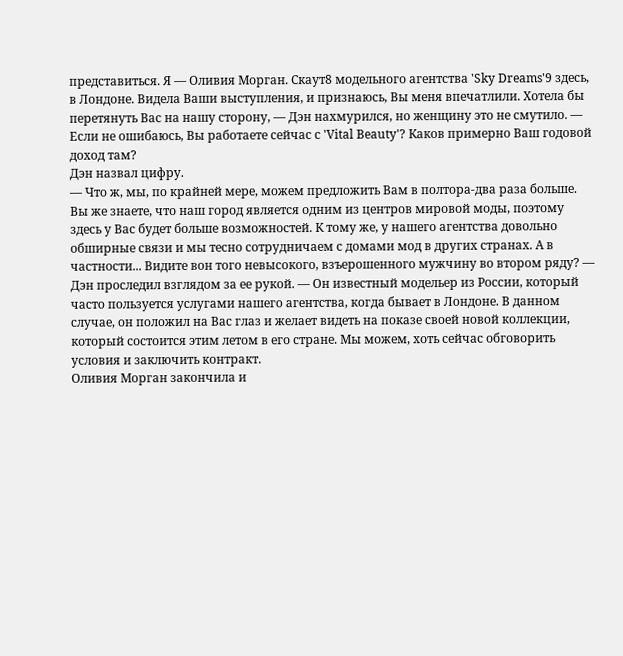представиться. Я — Оливия Морган. Скаут8 модельного агентства 'Sky Dreams'9 здесь, в Лондоне. Видела Ваши выступления, и признаюсь, Вы меня впечатлили. Хотела бы перетянуть Вас на нашу сторону, — Дэн нахмурился, но женщину это не смутило. — Если не ошибаюсь, Вы работаете сейчас с 'Vital Beauty'? Каков примерно Ваш годовой доход там?
Дэн назвал цифру.
— Что ж, мы, по крайней мере, можем предложить Вам в полтора-два раза больше. Вы же знаете, что наш город является одним из центров мировой моды, поэтому здесь у Вас будет больше возможностей. К тому же, у нашего агентства довольно обширные связи и мы тесно сотрудничаем с домами мод в других странах. А в частности... Видите вон того невысокого, взъерошенного мужчину во втором ряду? — Дэн проследил взглядом за ее рукой. — Он известный модельер из России, который часто пользуется услугами нашего агентства, когда бывает в Лондоне. В данном случае, он положил на Вас глаз и желает видеть на показе своей новой коллекции, который состоится этим летом в его стране. Мы можем, хоть сейчас обговорить условия и заключить контракт.
Оливия Морган закончила и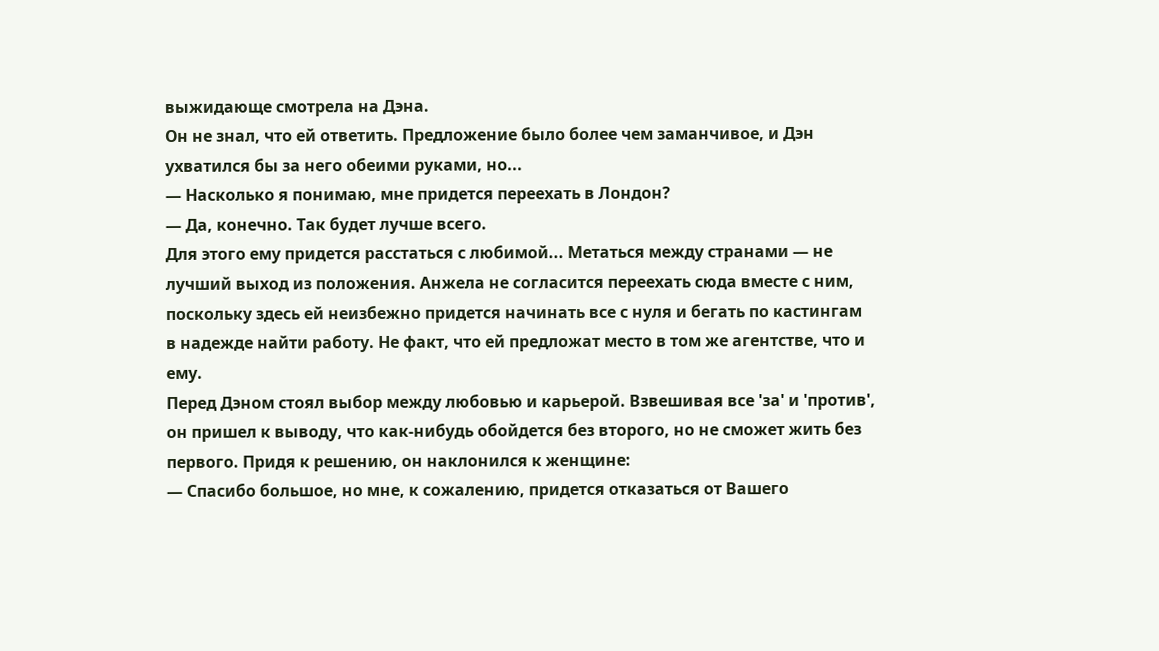выжидающе смотрела на Дэна.
Он не знал, что ей ответить. Предложение было более чем заманчивое, и Дэн ухватился бы за него обеими руками, но...
— Насколько я понимаю, мне придется переехать в Лондон?
— Да, конечно. Так будет лучше всего.
Для этого ему придется расстаться с любимой... Метаться между странами — не лучший выход из положения. Анжела не согласится переехать сюда вместе с ним, поскольку здесь ей неизбежно придется начинать все с нуля и бегать по кастингам в надежде найти работу. Не факт, что ей предложат место в том же агентстве, что и ему.
Перед Дэном стоял выбор между любовью и карьерой. Взвешивая все 'за' и 'против', он пришел к выводу, что как-нибудь обойдется без второго, но не сможет жить без первого. Придя к решению, он наклонился к женщине:
— Спасибо большое, но мне, к сожалению, придется отказаться от Вашего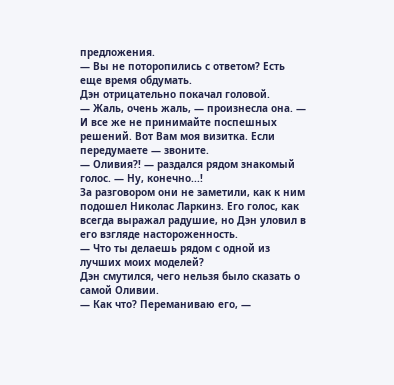предложения.
— Вы не поторопились с ответом? Есть еще время обдумать.
Дэн отрицательно покачал головой.
— Жаль, очень жаль, — произнесла она. — И все же не принимайте поспешных решений. Вот Вам моя визитка. Если передумаете — звоните.
— Оливия?! — раздался рядом знакомый голос. — Ну, конечно...!
За разговором они не заметили, как к ним подошел Николас Ларкинз. Его голос, как всегда выражал радушие, но Дэн уловил в его взгляде настороженность.
— Что ты делаешь рядом с одной из лучших моих моделей?
Дэн смутился, чего нельзя было сказать о самой Оливии.
— Как что? Переманиваю его, —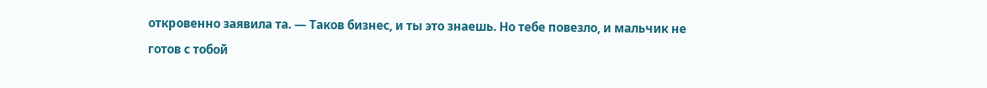откровенно заявила та. — Таков бизнес, и ты это знаешь. Но тебе повезло, и мальчик не готов с тобой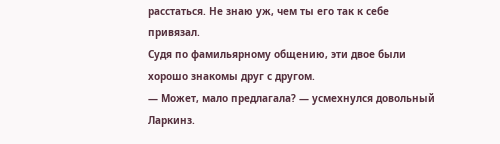расстаться. Не знаю уж, чем ты его так к себе привязал.
Судя по фамильярному общению, эти двое были хорошо знакомы друг с другом.
— Может, мало предлагала? — усмехнулся довольный Ларкинз.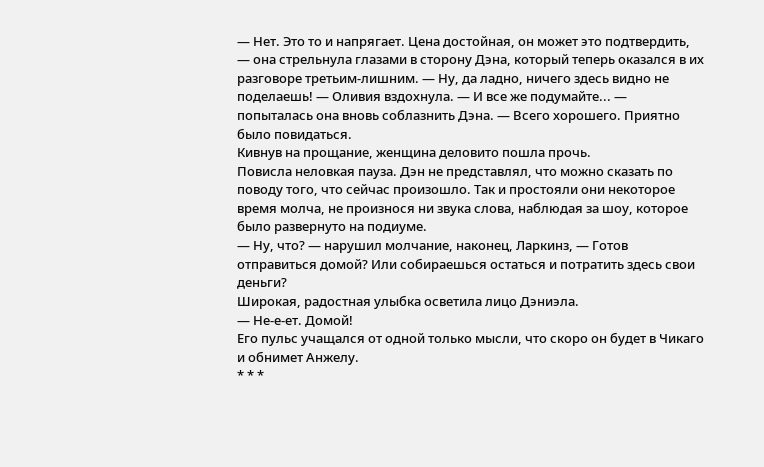— Нет. Это то и напрягает. Цена достойная, он может это подтвердить, — она стрельнула глазами в сторону Дэна, который теперь оказался в их разговоре третьим-лишним. — Ну, да ладно, ничего здесь видно не поделаешь! — Оливия вздохнула. — И все же подумайте... — попыталась она вновь соблазнить Дэна. — Всего хорошего. Приятно было повидаться.
Кивнув на прощание, женщина деловито пошла прочь.
Повисла неловкая пауза. Дэн не представлял, что можно сказать по поводу того, что сейчас произошло. Так и простояли они некоторое время молча, не произнося ни звука слова, наблюдая за шоу, которое было развернуто на подиуме.
— Ну, что? — нарушил молчание, наконец, Ларкинз, — Готов отправиться домой? Или собираешься остаться и потратить здесь свои деньги?
Широкая, радостная улыбка осветила лицо Дэниэла.
— Не-е-ет. Домой!
Его пульс учащался от одной только мысли, что скоро он будет в Чикаго и обнимет Анжелу.
* * *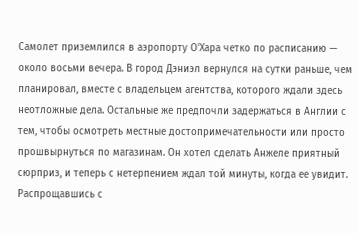Самолет приземлился в аэропорту О'Хара четко по расписанию — около восьми вечера. В город Дэниэл вернулся на сутки раньше, чем планировал, вместе с владельцем агентства, которого ждали здесь неотложные дела. Остальные же предпочли задержаться в Англии с тем, чтобы осмотреть местные достопримечательности или просто прошвырнуться по магазинам. Он хотел сделать Анжеле приятный сюрприз, и теперь с нетерпением ждал той минуты, когда ее увидит.
Распрощавшись с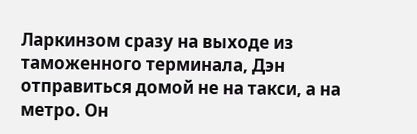Ларкинзом сразу на выходе из таможенного терминала, Дэн отправиться домой не на такси, а на метро. Он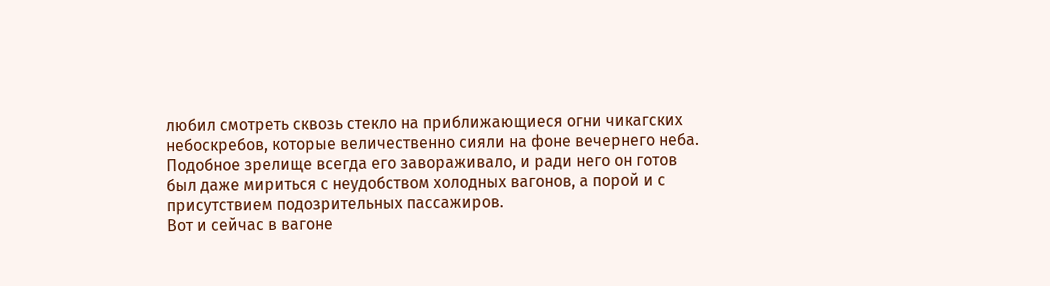любил смотреть сквозь стекло на приближающиеся огни чикагских небоскребов, которые величественно сияли на фоне вечернего неба. Подобное зрелище всегда его завораживало, и ради него он готов был даже мириться с неудобством холодных вагонов, а порой и с присутствием подозрительных пассажиров.
Вот и сейчас в вагоне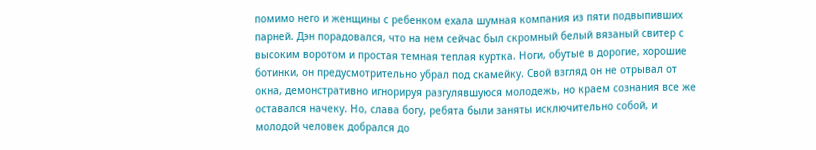помимо него и женщины с ребенком ехала шумная компания из пяти подвыпивших парней. Дэн порадовался, что на нем сейчас был скромный белый вязаный свитер с высоким воротом и простая темная теплая куртка. Ноги, обутые в дорогие, хорошие ботинки, он предусмотрительно убрал под скамейку. Свой взгляд он не отрывал от окна, демонстративно игнорируя разгулявшуюся молодежь, но краем сознания все же оставался начеку. Но, слава богу, ребята были заняты исключительно собой, и молодой человек добрался до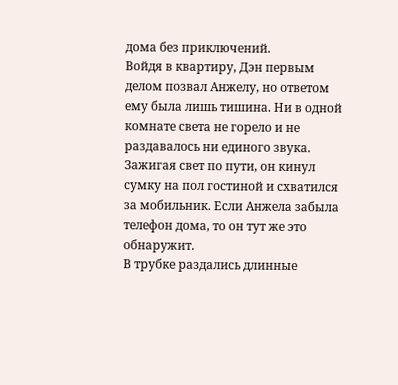дома без приключений.
Войдя в квартиру, Дэн первым делом позвал Анжелу, но ответом ему была лишь тишина. Ни в одной комнате света не горело и не раздавалось ни единого звука. Зажигая свет по пути, он кинул сумку на пол гостиной и схватился за мобильник. Если Анжела забыла телефон дома, то он тут же это обнаружит.
В трубке раздались длинные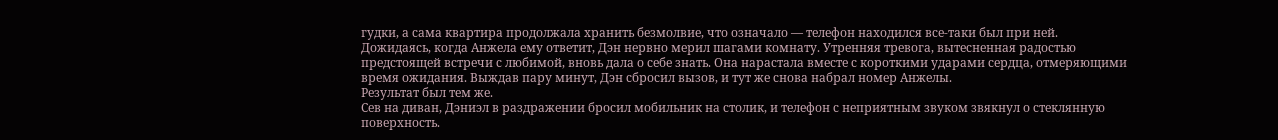гудки, а сама квартира продолжала хранить безмолвие, что означало — телефон находился все-таки был при ней.
Дожидаясь, когда Анжела ему ответит, Дэн нервно мерил шагами комнату. Утренняя тревога, вытесненная радостью предстоящей встречи с любимой, вновь дала о себе знать. Она нарастала вместе с короткими ударами сердца, отмеряющими время ожидания. Выждав пару минут, Дэн сбросил вызов, и тут же снова набрал номер Анжелы.
Результат был тем же.
Сев на диван, Дэниэл в раздражении бросил мобильник на столик, и телефон с неприятным звуком звякнул о стеклянную поверхность.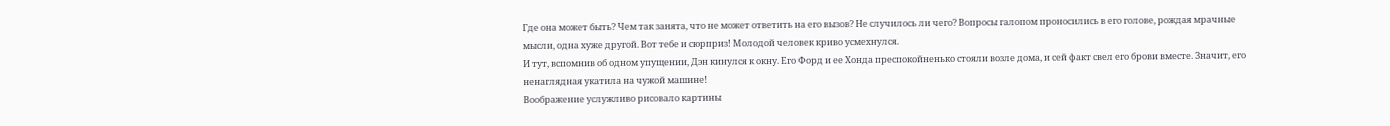Где она может быть? Чем так занята, что не может ответить на его вызов? Не случилось ли чего? Вопросы галопом проносились в его голове, рождая мрачные мысли, одна хуже другой. Вот тебе и сюрприз! Молодой человек криво усмехнулся.
И тут, вспомнив об одном упущении, Дэн кинулся к окну. Его Форд и ее Хонда преспокойненько стояли возле дома, и сей факт свел его брови вместе. Значит, его ненаглядная укатила на чужой машине!
Воображение услужливо рисовало картины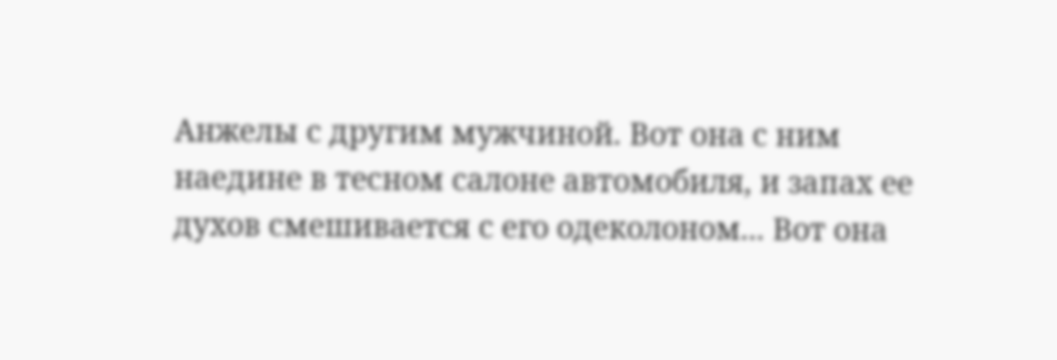Анжелы с другим мужчиной. Вот она с ним наедине в тесном салоне автомобиля, и запах ее духов смешивается с его одеколоном... Вот она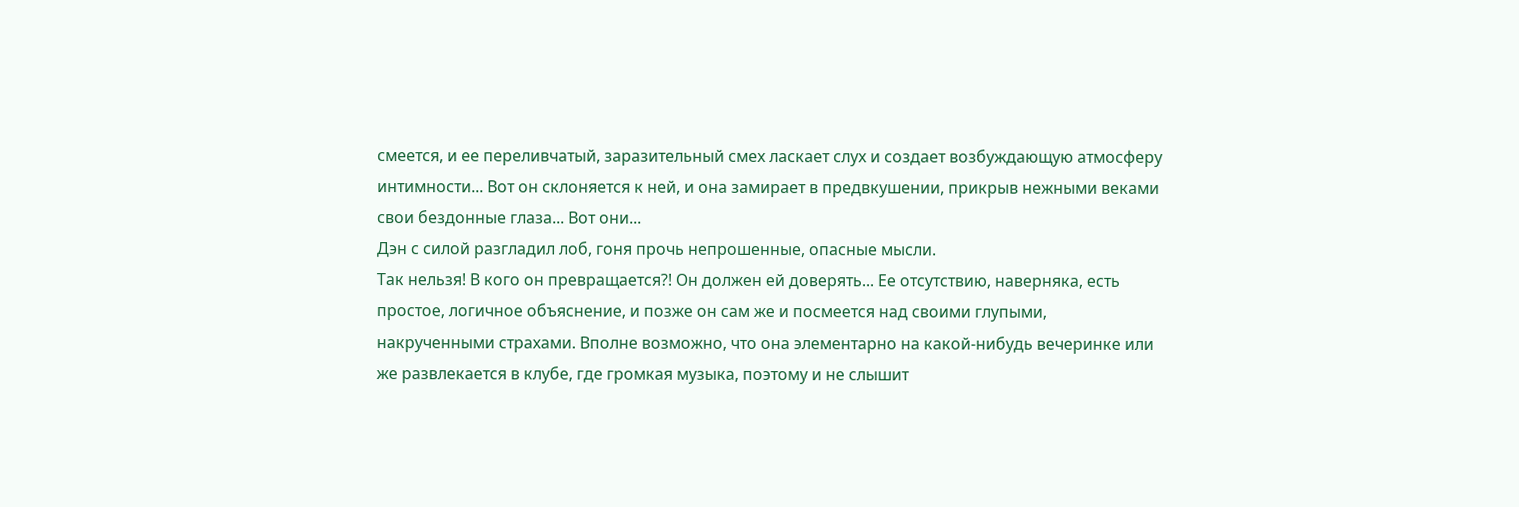смеется, и ее переливчатый, заразительный смех ласкает слух и создает возбуждающую атмосферу интимности... Вот он склоняется к ней, и она замирает в предвкушении, прикрыв нежными веками свои бездонные глаза... Вот они...
Дэн с силой разгладил лоб, гоня прочь непрошенные, опасные мысли.
Так нельзя! В кого он превращается?! Он должен ей доверять... Ее отсутствию, наверняка, есть простое, логичное объяснение, и позже он сам же и посмеется над своими глупыми, накрученными страхами. Вполне возможно, что она элементарно на какой-нибудь вечеринке или же развлекается в клубе, где громкая музыка, поэтому и не слышит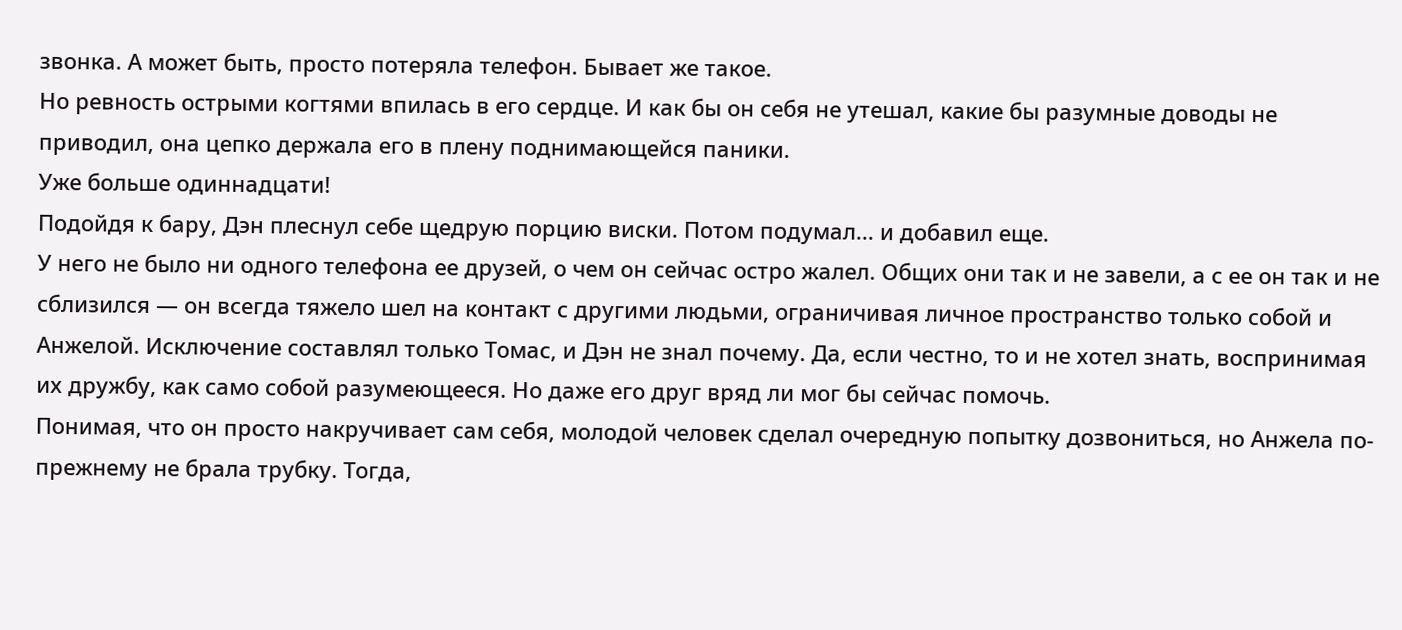звонка. А может быть, просто потеряла телефон. Бывает же такое.
Но ревность острыми когтями впилась в его сердце. И как бы он себя не утешал, какие бы разумные доводы не приводил, она цепко держала его в плену поднимающейся паники.
Уже больше одиннадцати!
Подойдя к бару, Дэн плеснул себе щедрую порцию виски. Потом подумал... и добавил еще.
У него не было ни одного телефона ее друзей, о чем он сейчас остро жалел. Общих они так и не завели, а с ее он так и не сблизился — он всегда тяжело шел на контакт с другими людьми, ограничивая личное пространство только собой и Анжелой. Исключение составлял только Томас, и Дэн не знал почему. Да, если честно, то и не хотел знать, воспринимая их дружбу, как само собой разумеющееся. Но даже его друг вряд ли мог бы сейчас помочь.
Понимая, что он просто накручивает сам себя, молодой человек сделал очередную попытку дозвониться, но Анжела по-прежнему не брала трубку. Тогда,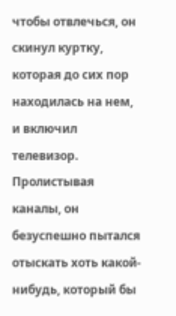чтобы отвлечься, он скинул куртку, которая до сих пор находилась на нем, и включил телевизор. Пролистывая каналы, он безуспешно пытался отыскать хоть какой-нибудь, который бы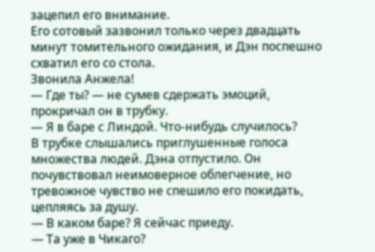зацепил его внимание.
Его сотовый зазвонил только через двадцать минут томительного ожидания, и Дэн поспешно схватил его со стола.
Звонила Анжела!
— Где ты? — не сумев сдержать эмоций, прокричал он в трубку.
— Я в баре с Линдой. Что-нибудь случилось?
В трубке слышались приглушенные голоса множества людей. Дэна отпустило. Он почувствовал неимоверное облегчение, но тревожное чувство не спешило его покидать, цепляясь за душу.
— В каком баре? Я сейчас приеду.
— Та уже в Чикаго?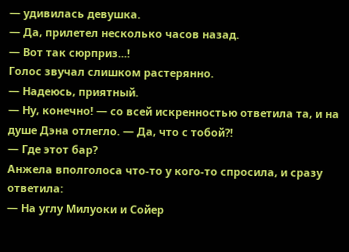— удивилась девушка.
— Да, прилетел несколько часов назад.
— Вот так сюрприз...!
Голос звучал слишком растерянно.
— Надеюсь, приятный.
— Ну, конечно! — со всей искренностью ответила та, и на душе Дэна отлегло. — Да, что с тобой?!
— Где этот бар?
Анжела вполголоса что-то у кого-то спросила, и сразу ответила:
— На углу Милуоки и Сойер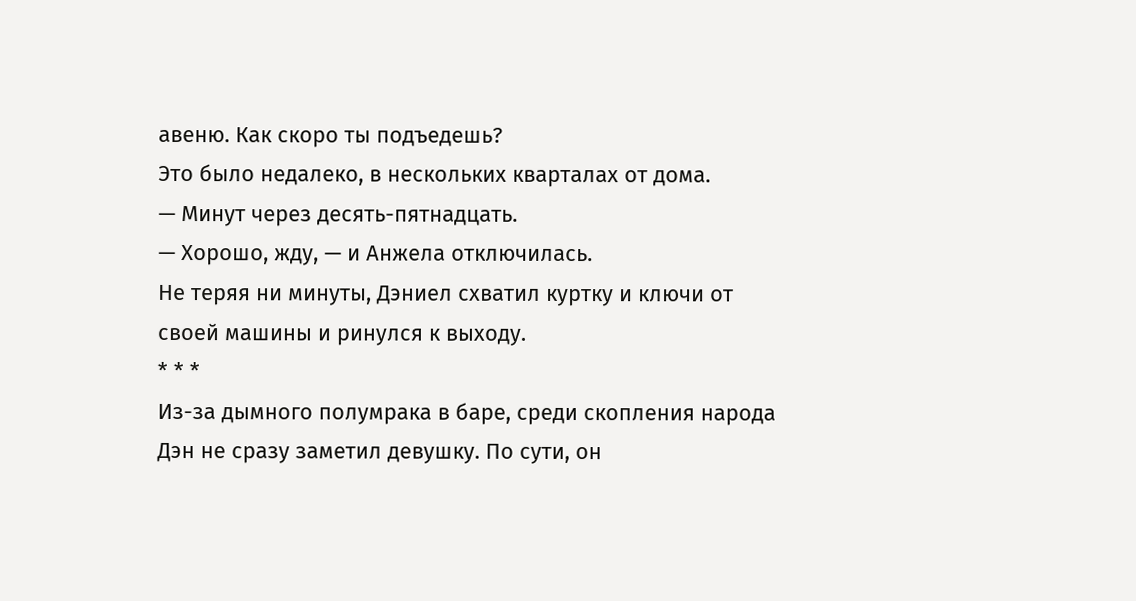авеню. Как скоро ты подъедешь?
Это было недалеко, в нескольких кварталах от дома.
— Минут через десять-пятнадцать.
— Хорошо, жду, — и Анжела отключилась.
Не теряя ни минуты, Дэниел схватил куртку и ключи от своей машины и ринулся к выходу.
* * *
Из-за дымного полумрака в баре, среди скопления народа Дэн не сразу заметил девушку. По сути, он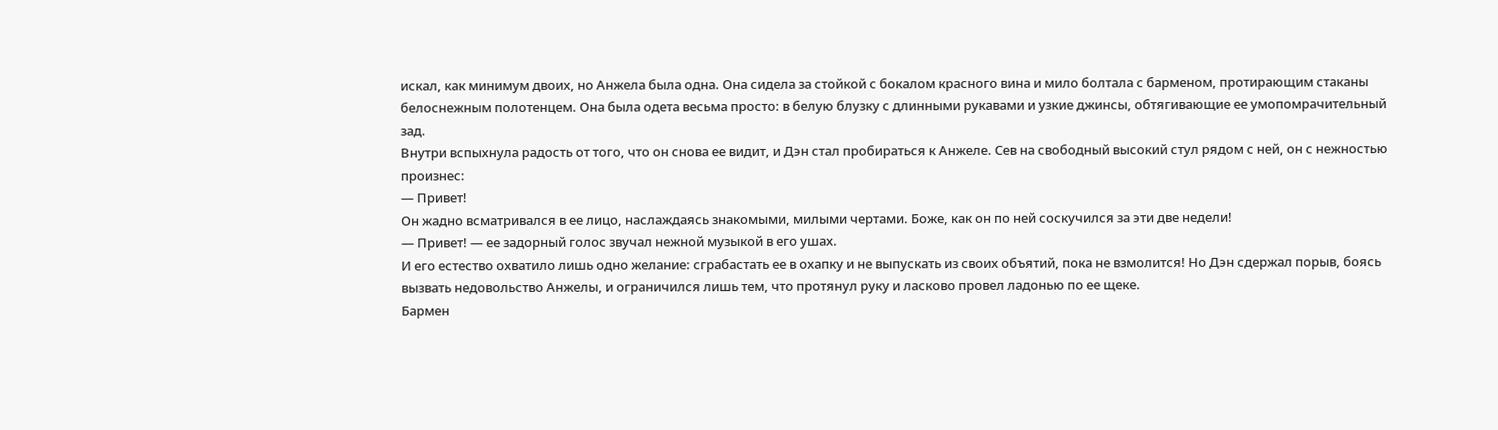искал, как минимум двоих, но Анжела была одна. Она сидела за стойкой с бокалом красного вина и мило болтала с барменом, протирающим стаканы белоснежным полотенцем. Она была одета весьма просто: в белую блузку с длинными рукавами и узкие джинсы, обтягивающие ее умопомрачительный зад.
Внутри вспыхнула радость от того, что он снова ее видит, и Дэн стал пробираться к Анжеле. Сев на свободный высокий стул рядом с ней, он с нежностью произнес:
— Привет!
Он жадно всматривался в ее лицо, наслаждаясь знакомыми, милыми чертами. Боже, как он по ней соскучился за эти две недели!
— Привет! — ее задорный голос звучал нежной музыкой в его ушах.
И его естество охватило лишь одно желание: сграбастать ее в охапку и не выпускать из своих объятий, пока не взмолится! Но Дэн сдержал порыв, боясь вызвать недовольство Анжелы, и ограничился лишь тем, что протянул руку и ласково провел ладонью по ее щеке.
Бармен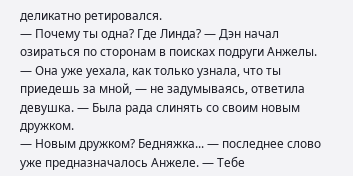деликатно ретировался.
— Почему ты одна? Где Линда? — Дэн начал озираться по сторонам в поисках подруги Анжелы.
— Она уже уехала, как только узнала, что ты приедешь за мной, — не задумываясь, ответила девушка. — Была рада слинять со своим новым дружком.
— Новым дружком? Бедняжка... — последнее слово уже предназначалось Анжеле. — Тебе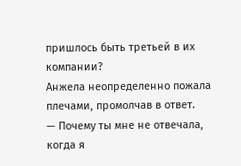пришлось быть третьей в их компании?
Анжела неопределенно пожала плечами, промолчав в ответ.
— Почему ты мне не отвечала, когда я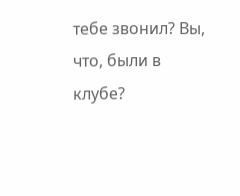тебе звонил? Вы, что, были в клубе?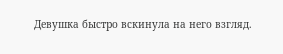Девушка быстро вскинула на него взгляд.